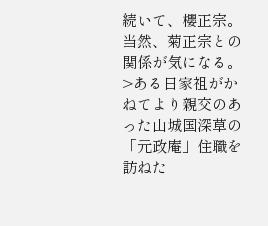続いて、櫻正宗。
当然、菊正宗との関係が気になる。
>ある日家祖がかねてより親交のあった山城国深草の「元政庵」住職を訪ねた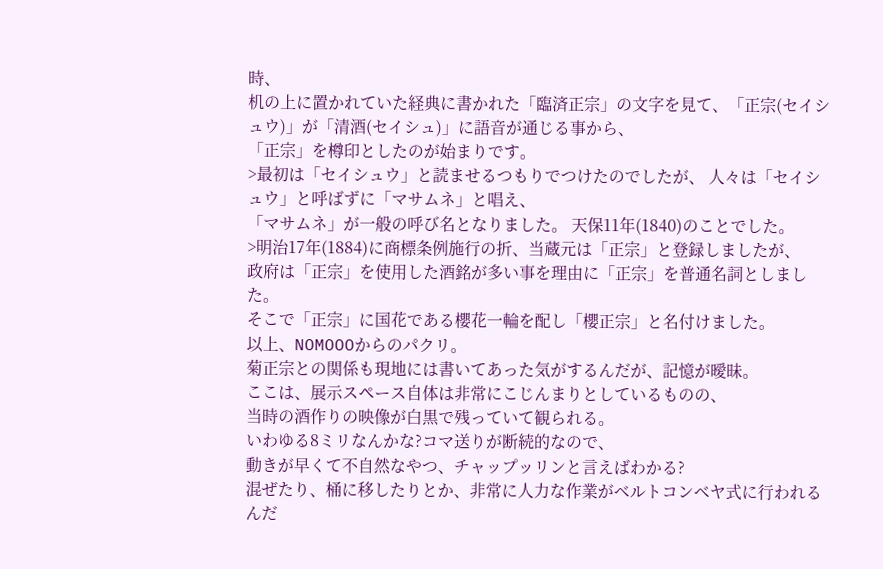時、
机の上に置かれていた経典に書かれた「臨済正宗」の文字を見て、「正宗(セイシュウ)」が「清酒(セイシュ)」に語音が通じる事から、
「正宗」を樽印としたのが始まりです。
>最初は「セイシュウ」と読ませるつもりでつけたのでしたが、 人々は「セイシュウ」と呼ばずに「マサムネ」と唱え、
「マサムネ」が一般の呼び名となりました。 天保11年(1840)のことでした。
>明治17年(1884)に商標条例施行の折、当蔵元は「正宗」と登録しましたが、
政府は「正宗」を使用した酒銘が多い事を理由に「正宗」を普通名詞としました。
そこで「正宗」に国花である櫻花一輪を配し「櫻正宗」と名付けました。
以上、NOMOOOからのパクリ。
菊正宗との関係も現地には書いてあった気がするんだが、記憶が曖昧。
ここは、展示スペース自体は非常にこじんまりとしているものの、
当時の酒作りの映像が白黒で残っていて観られる。
いわゆる8ミリなんかな?コマ送りが断続的なので、
動きが早くて不自然なやつ、チャップッリンと言えばわかる?
混ぜたり、桶に移したりとか、非常に人力な作業がベルトコンベヤ式に行われるんだ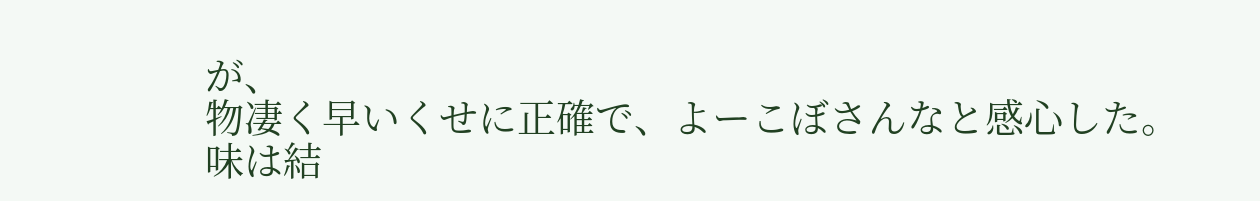が、
物凄く早いくせに正確で、よーこぼさんなと感心した。
味は結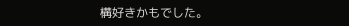構好きかもでした。